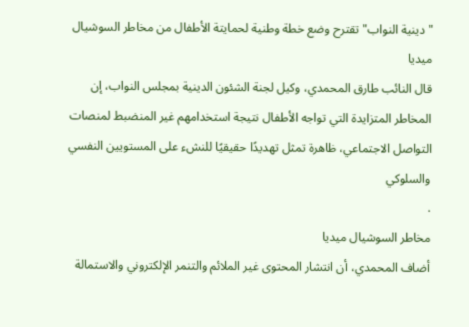"دينية النواب" تقترح وضع خطة وطنية لحمايتة الأطفال من مخاطر السوشيال ميديا
قال النائب طارق المحمدي، وكيل لجنة الشئون الدينية بمجلس النواب، إن المخاطر المتزايدة التي تواجه الأطفال نتيجة استخدامهم غير المنضبط لمنصات التواصل الاجتماعي، ظاهرة تمثل تهديدًا حقيقيًا للنشء على المستويين النفسي والسلوكي
.
مخاطر السوشيال ميديا
أضاف المحمدي، أن انتشار المحتوى غير الملائم والتنمر الإلكتروني والاستمالة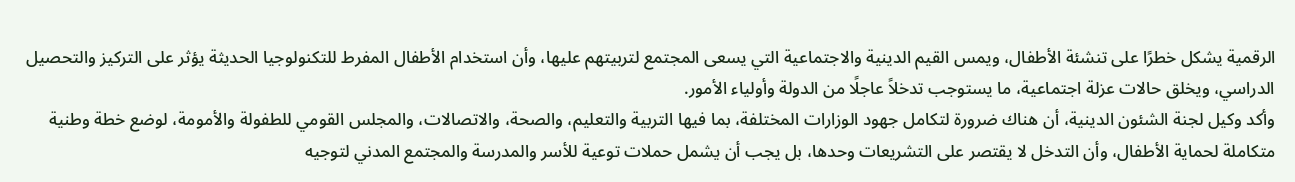الرقمية يشكل خطرًا على تنشئة الأطفال، ويمس القيم الدينية والاجتماعية التي يسعى المجتمع لتربيتهم عليها، وأن استخدام الأطفال المفرط للتكنولوجيا الحديثة يؤثر على التركيز والتحصيل الدراسي، ويخلق حالات عزلة اجتماعية، ما يستوجب تدخلاً عاجلًا من الدولة وأولياء الأمور.
وأكد وكيل لجنة الشئون الدينية، أن هناك ضرورة لتكامل جهود الوزارات المختلفة، بما فيها التربية والتعليم، والصحة، والاتصالات، والمجلس القومي للطفولة والأمومة، لوضع خطة وطنية متكاملة لحماية الأطفال، وأن التدخل لا يقتصر على التشريعات وحدها، بل يجب أن يشمل حملات توعية للأسر والمدرسة والمجتمع المدني لتوجيه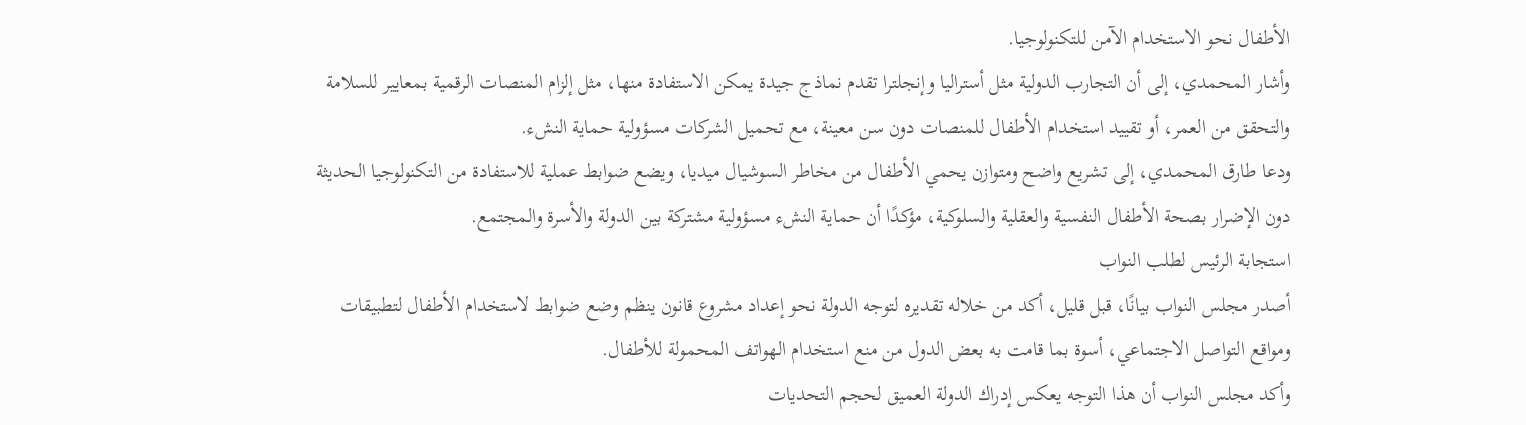الأطفال نحو الاستخدام الآمن للتكنولوجيا.
وأشار المحمدي، إلى أن التجارب الدولية مثل أستراليا وإنجلترا تقدم نماذج جيدة يمكن الاستفادة منها، مثل إلزام المنصات الرقمية بمعايير للسلامة والتحقق من العمر، أو تقييد استخدام الأطفال للمنصات دون سن معينة، مع تحميل الشركات مسؤولية حماية النشء.
ودعا طارق المحمدي، إلى تشريع واضح ومتوازن يحمي الأطفال من مخاطر السوشيال ميديا، ويضع ضوابط عملية للاستفادة من التكنولوجيا الحديثة دون الإضرار بصحة الأطفال النفسية والعقلية والسلوكية، مؤكدًا أن حماية النشء مسؤولية مشتركة بين الدولة والأسرة والمجتمع.
استجابة الرئيس لطلب النواب
أصدر مجلس النواب بيانًا، قبل قليل، أكد من خلاله تقديره لتوجه الدولة نحو إعداد مشروع قانون ينظم وضع ضوابط لاستخدام الأطفال لتطبيقات ومواقع التواصل الاجتماعي، أسوة بما قامت به بعض الدول من منع استخدام الهواتف المحمولة للأطفال.
وأكد مجلس النواب أن هذا التوجه يعكس إدراك الدولة العميق لحجم التحديات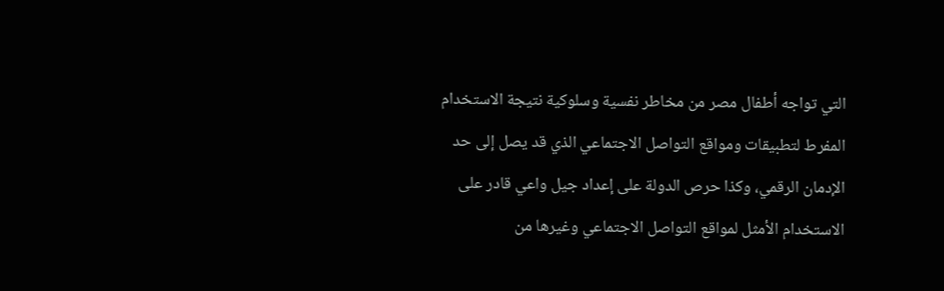التي تواجه أطفال مصر من مخاطر نفسية وسلوكية نتيجة الاستخدام المفرط لتطبيقات ومواقع التواصل الاجتماعي الذي قد يصل إلى حد الإدمان الرقمي، وكذا حرص الدولة على إعداد جيل واعي قادر على الاستخدام الأمثل لمواقع التواصل الاجتماعي وغيرها من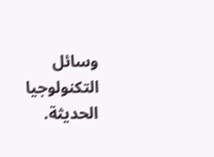وسائل التكنولوجيا الحديثة.